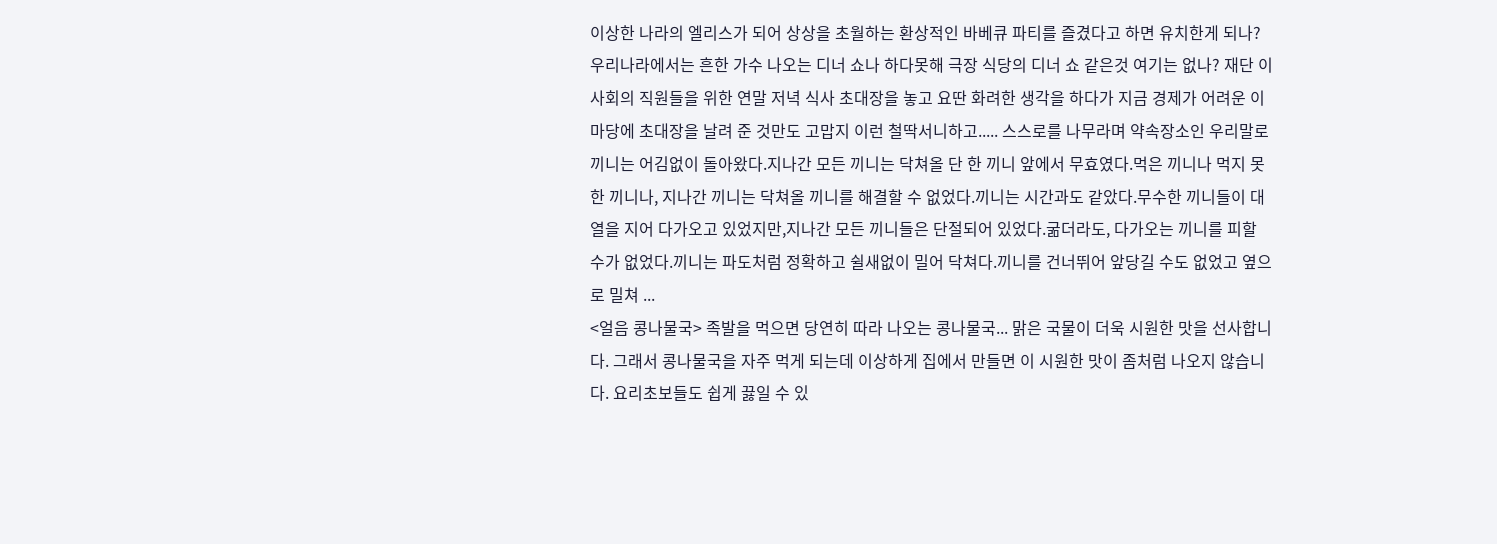이상한 나라의 엘리스가 되어 상상을 초월하는 환상적인 바베큐 파티를 즐겼다고 하면 유치한게 되나? 우리나라에서는 흔한 가수 나오는 디너 쇼나 하다못해 극장 식당의 디너 쇼 같은것 여기는 없나? 재단 이사회의 직원들을 위한 연말 저녁 식사 초대장을 놓고 요딴 화려한 생각을 하다가 지금 경제가 어려운 이 마당에 초대장을 날려 준 것만도 고맙지 이런 철딱서니하고..... 스스로를 나무라며 약속장소인 우리말로
끼니는 어김없이 돌아왔다.지나간 모든 끼니는 닥쳐올 단 한 끼니 앞에서 무효였다.먹은 끼니나 먹지 못한 끼니나, 지나간 끼니는 닥쳐올 끼니를 해결할 수 없었다.끼니는 시간과도 같았다.무수한 끼니들이 대열을 지어 다가오고 있었지만,지나간 모든 끼니들은 단절되어 있었다.굶더라도, 다가오는 끼니를 피할 수가 없었다.끼니는 파도처럼 정확하고 쉴새없이 밀어 닥쳐다.끼니를 건너뛰어 앞당길 수도 없었고 옆으로 밀쳐 ...
<얼음 콩나물국> 족발을 먹으면 당연히 따라 나오는 콩나물국... 맑은 국물이 더욱 시원한 맛을 선사합니다. 그래서 콩나물국을 자주 먹게 되는데 이상하게 집에서 만들면 이 시원한 맛이 좀처럼 나오지 않습니다. 요리초보들도 쉽게 끓일 수 있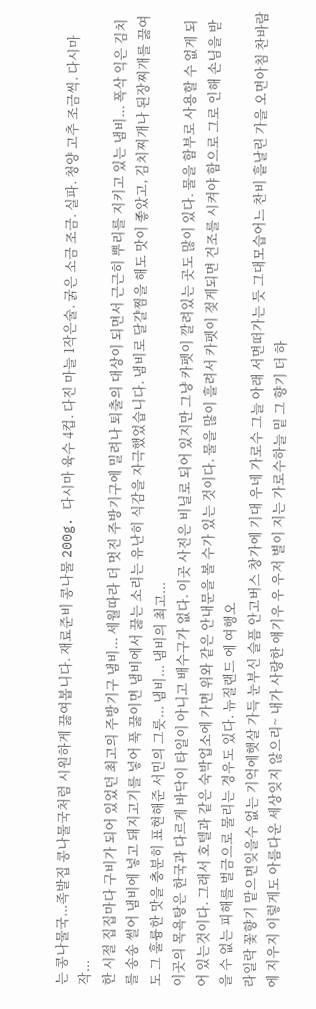는 콩나물국...족발집 콩나물국처럼 시원하게 끓여봅니다. 재료준비 콩나물 200g. 다시마 육수 4컵. 다진 마늘 1작은술. 굵은 소금 조금. 실파. 청양 고추 조금씩. 다시마 작...
한 시절 집집마다 구비가 되어 있었던 최고의 주방기구 냄비... 세월따라 더 멋진 주방기구에 밀려나 퇴출의 대상이 되면서 근근히 뿌리를 지키고 있는 냄비... 폭삭 익은 김치를 송송 썰어 냄비에 넣고 돼지고기를 넣어 푹 끓이면 냄비에서 끓는 소리는 유난히 식감을 자극했었습니다. 냄비로 달걀찜을 해도 맛이 좋았고, 김치찌개나 된장찌개를 끓여도 그 훌륭한 맛을 충분히 표현해준 서민의 그릇... 냄비... 냄비의 최고...
이곳의 목욕탕은 한국과 다르게 바닥이 타일이 아니고 배수구가 없다. 이곳 사진은 비닐로 되어 있지만 그냥 카펫이 깔려있는 곳도 많이 있다. 물을 함부로 사용할 수 없게 되어 있는것이다. 그래서 호텔과 같은 숙박업소에 가면 위와 같은 안내문을 볼 수가 있는 것이다. 물을 많이 흘려서 카펫이 젖게되면 건조를 시켜야 함으로 그로 인해 손님을 받을 수 없는 피해를 벌금으로 물리는 경우도 있다. 뉴질랜드 에 여행오
라일락 꽃향기 맡으면잊을수 없는 기억에햇살 가득 눈부신 슬픔 안고버스 창가에 기대 우네 가로수 그늘 아래 서면떠가는 듯 그대모습어느 찬비 흩날린 가을 오면아침 찬바람에 지우지 이렇게도 아름다운 세상잊지 않으리~ 내가 사랑한 얘기우 우 우저 별이 지는 가로수하늘 밑 그 향기 더 하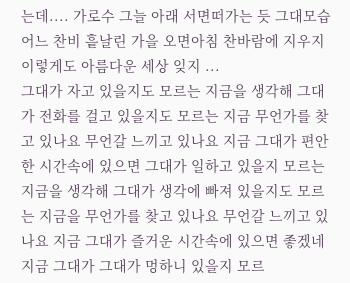는데.... 가로수 그늘 아래 서면떠가는 듯 그대모습어느 찬비 흩날린 가을 오면아침 찬바람에 지우지 이렇게도 아름다운 세상 잊지 ...
그대가 자고 있을지도 모르는 지금을 생각해 그대가 전화를 걸고 있을지도 모르는 지금 무언가를 찾고 있나요 무언갈 느끼고 있나요 지금 그대가 편안한 시간속에 있으면 그대가 일하고 있을지 모르는 지금을 생각해 그대가 생각에 빠져 있을지도 모르는 지금을 무언가를 찾고 있나요 무언갈 느끼고 있나요 지금 그대가 즐거운 시간속에 있으면 좋겠네 지금 그대가 그대가 멍하니 있을지 모르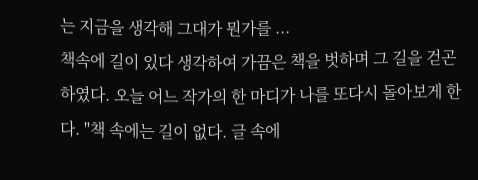는 지금을 생각해 그대가 뭔가를 ...
책속에 길이 있다 생각하여 가끔은 책을 벗하며 그 길을 걷곤 하였다. 오늘 어느 작가의 한 마디가 나를 또다시 돌아보게 한다. "책 속에는 길이 없다. 글 속에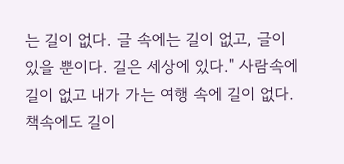는 길이 없다. 글 속에는 길이 없고, 글이 있을 뿐이다. 길은 세상에 있다." 사람속에 길이 없고 내가 가는 여행 속에 길이 없다. 책속에도 길이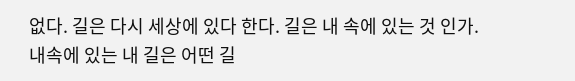없다. 길은 다시 세상에 있다 한다. 길은 내 속에 있는 것 인가. 내속에 있는 내 길은 어떤 길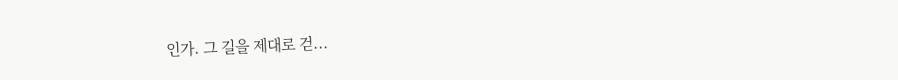인가. 그 길을 제대로 걷...